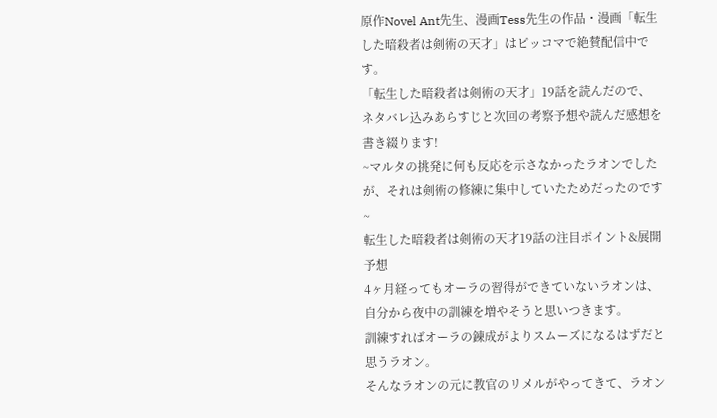原作Novel Ant先生、漫画Tess先生の作品・漫画「転生した暗殺者は剣術の天才」はピッコマで絶賛配信中です。
「転生した暗殺者は剣術の天才」19話を読んだので、ネタバレ込みあらすじと次回の考察予想や読んだ感想を書き綴ります!
~マルタの挑発に何も反応を示さなかったラオンでしたが、それは剣術の修練に集中していたためだったのです~
転生した暗殺者は剣術の天才19話の注目ポイント&展開予想
4ヶ月経ってもオーラの習得ができていないラオンは、自分から夜中の訓練を増やそうと思いつきます。
訓練すればオーラの錬成がよりスムーズになるはずだと思うラオン。
そんなラオンの元に教官のリメルがやってきて、ラオン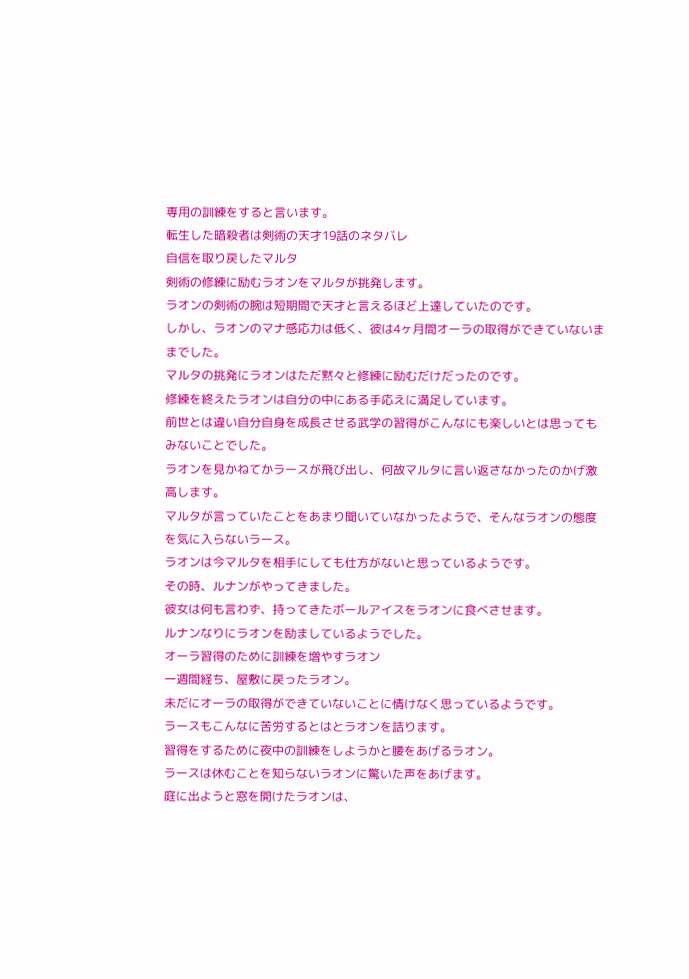専用の訓練をすると言います。
転生した暗殺者は剣術の天才19話のネタバレ
自信を取り戻したマルタ
剣術の修練に励むラオンをマルタが挑発します。
ラオンの剣術の腕は短期間で天才と言えるほど上達していたのです。
しかし、ラオンのマナ感応力は低く、彼は4ヶ月間オーラの取得ができていないままでした。
マルタの挑発にラオンはただ黙々と修練に励むだけだったのです。
修練を終えたラオンは自分の中にある手応えに満足しています。
前世とは違い自分自身を成長させる武学の習得がこんなにも楽しいとは思ってもみないことでした。
ラオンを見かねてかラースが飛び出し、何故マルタに言い返さなかったのかげ激高します。
マルタが言っていたことをあまり聞いていなかったようで、そんなラオンの態度を気に入らないラース。
ラオンは今マルタを相手にしても仕方がないと思っているようです。
その時、ルナンがやってきました。
彼女は何も言わず、持ってきたボールアイスをラオンに食べさせます。
ルナンなりにラオンを励ましているようでした。
オーラ習得のために訓練を増やすラオン
一週間経ち、屋敷に戻ったラオン。
未だにオーラの取得ができていないことに情けなく思っているようです。
ラースもこんなに苦労するとはとラオンを詰ります。
習得をするために夜中の訓練をしようかと腰をあげるラオン。
ラースは休むことを知らないラオンに驚いた声をあげます。
庭に出ようと窓を開けたラオンは、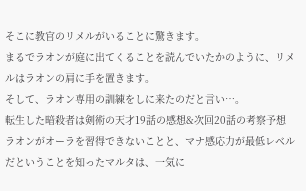そこに教官のリメルがいることに驚きます。
まるでラオンが庭に出てくることを読んでいたかのように、リメルはラオンの肩に手を置きます。
そして、ラオン専用の訓練をしに来たのだと言い…。
転生した暗殺者は剣術の天才19話の感想&次回20話の考察予想
ラオンがオーラを習得できないことと、マナ感応力が最低レベルだということを知ったマルタは、一気に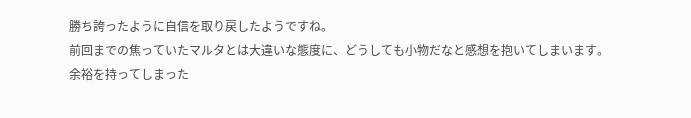勝ち誇ったように自信を取り戻したようですね。
前回までの焦っていたマルタとは大違いな態度に、どうしても小物だなと感想を抱いてしまいます。
余裕を持ってしまった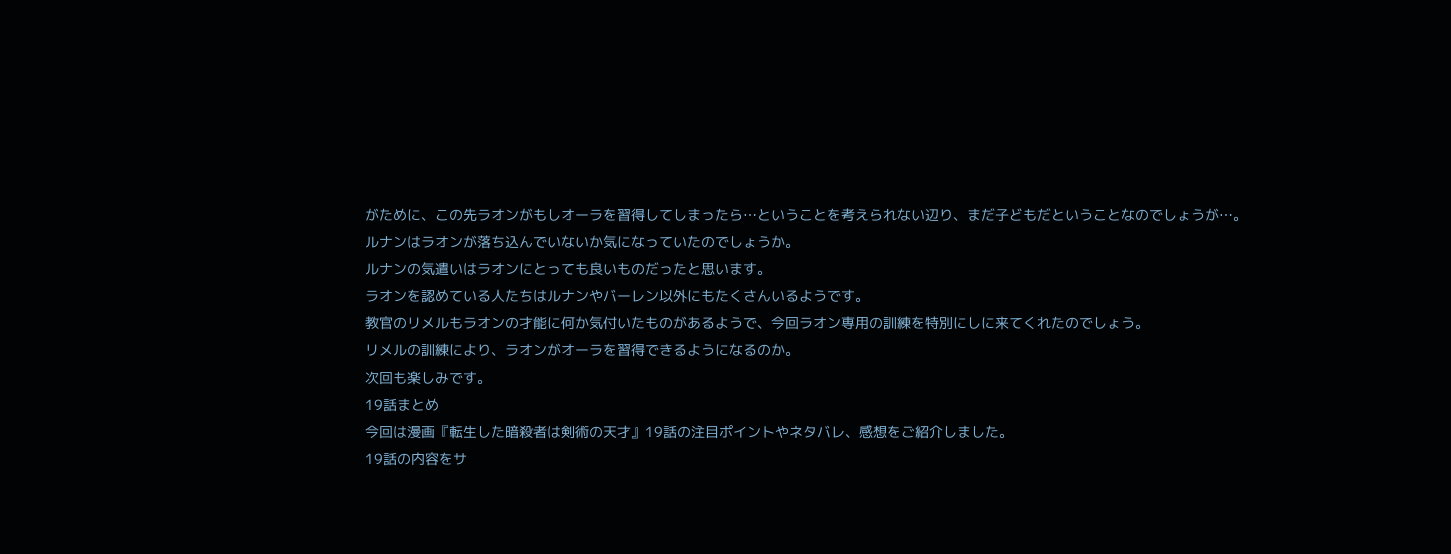がために、この先ラオンがもしオーラを習得してしまったら…ということを考えられない辺り、まだ子どもだということなのでしょうが…。
ルナンはラオンが落ち込んでいないか気になっていたのでしょうか。
ルナンの気遣いはラオンにとっても良いものだったと思います。
ラオンを認めている人たちはルナンやバーレン以外にもたくさんいるようです。
教官のリメルもラオンの才能に何か気付いたものがあるようで、今回ラオン専用の訓練を特別にしに来てくれたのでしょう。
リメルの訓練により、ラオンがオーラを習得できるようになるのか。
次回も楽しみです。
19話まとめ
今回は漫画『転生した暗殺者は剣術の天才』19話の注目ポイントやネタバレ、感想をご紹介しました。
19話の内容をサ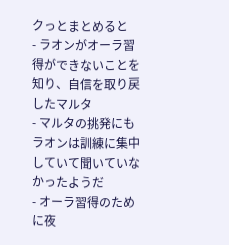クっとまとめると
- ラオンがオーラ習得ができないことを知り、自信を取り戻したマルタ
- マルタの挑発にもラオンは訓練に集中していて聞いていなかったようだ
- オーラ習得のために夜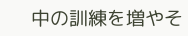中の訓練を増やそ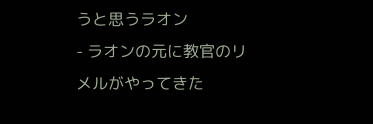うと思うラオン
- ラオンの元に教官のリメルがやってきた